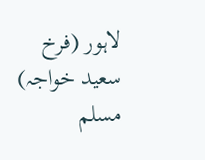لاہور (فرخ سعید خواجہ) مسلم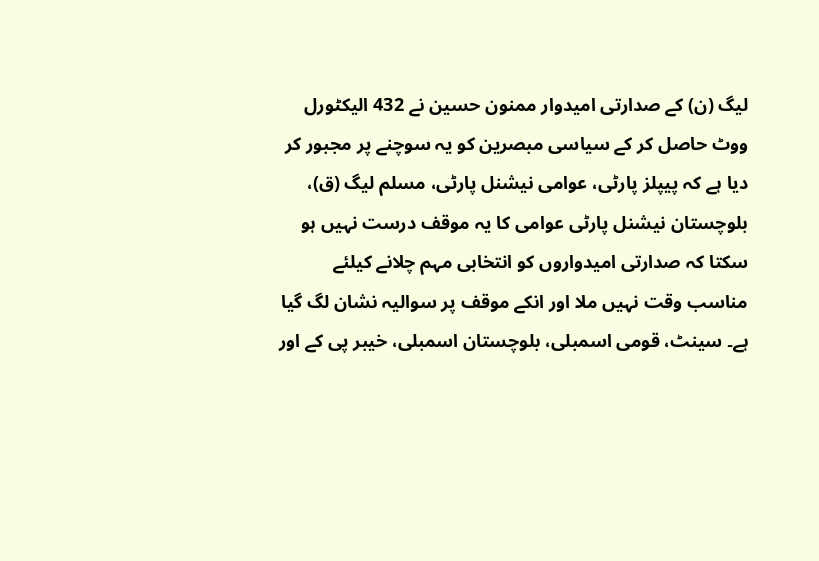لیگ (ن) کے صدارتی امیدوار ممنون حسین نے 432 الیکٹورل ووٹ حاصل کر کے سیاسی مبصرین کو یہ سوچنے پر مجبور کر دیا ہے کہ پیپلز پارٹی، عوامی نیشنل پارٹی، مسلم لیگ (ق)، بلوچستان نیشنل پارٹی عوامی کا یہ موقف درست نہیں ہو سکتا کہ صدارتی امیدواروں کو انتخابی مہم چلانے کیلئے مناسب وقت نہیں ملا اور انکے موقف پر سوالیہ نشان لگ گیا ہے۔ سینٹ، قومی اسمبلی، بلوچستان اسمبلی، خیبر پی کے اور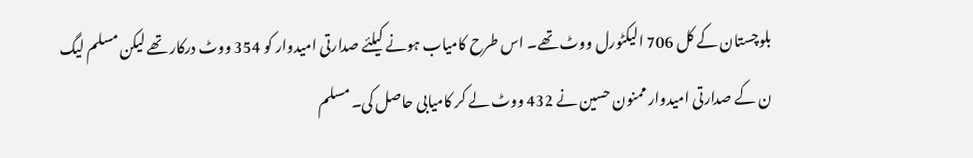بلوچستان کے کل 706 الیکٹورل ووٹ تھے۔ اس طرح کامیاب ہونے کیلئے صدارتی امیدوار کو 354 ووٹ درکار تھے لیکن مسلم لیگ ن کے صدارتی امیدوار ممنون حسین نے 432 ووٹ لے کر کامیابی حاصل کی۔ مسلم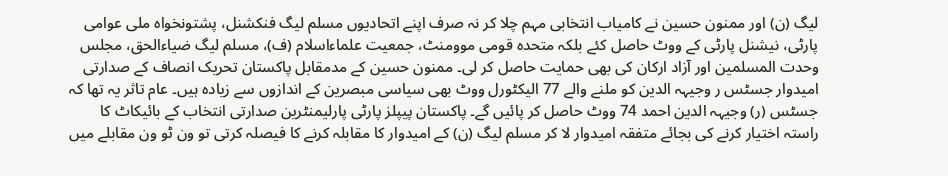لیگ (ن) اور ممنون حسین نے کامیاب انتخابی مہم چلا کر نہ صرف اپنے اتحادیوں مسلم لیگ فنکشنل، پشتونخواہ ملی عوامی پارٹی، نیشنل پارٹی کے ووٹ حاصل کئے بلکہ متحدہ قومی موومنٹ، جمعیت علماءاسلام (ف)، مسلم لیگ ضیاءالحق، مجلس وحدت المسلمین اور آزاد ارکان کی بھی حمایت حاصل کر لی۔ ممنون حسین کے مدمقابل پاکستان تحریک انصاف کے صدارتی امیدوار جسٹس ر وجیہہ الدین کو ملنے والے 77 الیکٹورل ووٹ بھی سیاسی مبصرین کے اندازوں سے زیادہ ہیں۔ عام تاثر یہ تھا کہ جسٹس (ر) وجیہہ الدین احمد 74 ووٹ حاصل کر پائیں گے۔ پاکستان پیپلز پارٹی پارلیمنٹرین صدارتی انتخاب کے بائیکاٹ کا راستہ اختیار کرنے کی بجائے متفقہ امیدوار لا کر مسلم لیگ (ن) کے امیدوار کا مقابلہ کرنے کا فیصلہ کرتی تو ون ٹو ون مقابلے میں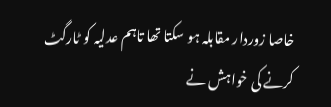خاصا زوردار مقابلہ ہو سکتا تھا تاہم عدلیہ کو ٹارگٹ کرنے کی خواہش نے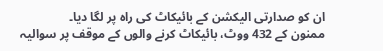ان کو صدارتی الیکشن کے بائیکاٹ کی راہ پر لگا دیا۔
ممنون کے 432 ووٹ، بائیکاٹ کرنے والوں کے موقف پر سوالیہ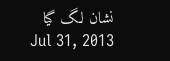نشان لگ گیا
Jul 31, 2013